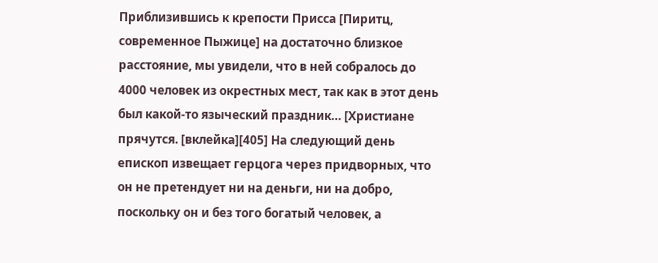Приблизившись к крепости Присса [Пиритц, современное Пыжице] на достаточно близкое расстояние, мы увидели, что в ней собралось до 4000 человек из окрестных мест, так как в этот день был какой-то языческий праздник… [Христиане прячутся. [вклейка][405] На следующий день епископ извещает герцога через придворных, что он не претендует ни на деньги, ни на добро, поскольку он и без того богатый человек, а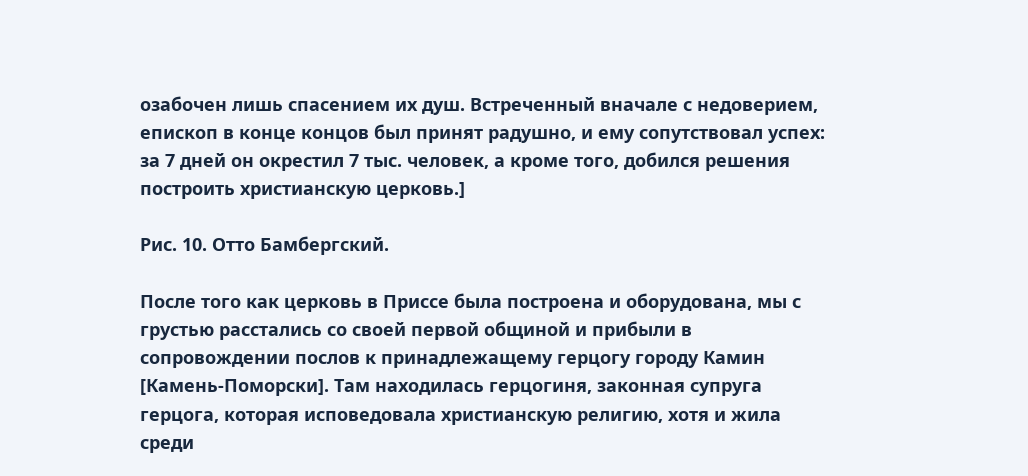озабочен лишь спасением их душ. Встреченный вначале с недоверием, епископ в конце концов был принят радушно, и ему сопутствовал успех: за 7 дней он окрестил 7 тыс. человек, а кроме того, добился решения построить христианскую церковь.]

Рис. 10. Отто Бамбергский.

После того как церковь в Приссе была построена и оборудована, мы с грустью расстались со своей первой общиной и прибыли в сопровождении послов к принадлежащему герцогу городу Камин [Камень-Поморски]. Там находилась герцогиня, законная супруга герцога, которая исповедовала христианскую религию, хотя и жила среди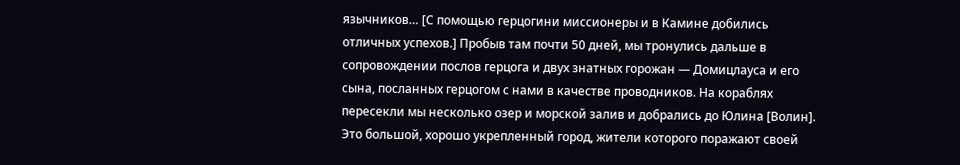язычников… [С помощью герцогини миссионеры и в Камине добились отличных успехов.] Пробыв там почти 50 дней, мы тронулись дальше в сопровождении послов герцога и двух знатных горожан — Домицлауса и его сына, посланных герцогом с нами в качестве проводников. На кораблях пересекли мы несколько озер и морской залив и добрались до Юлина [Волин]. Это большой, хорошо укрепленный город, жители которого поражают своей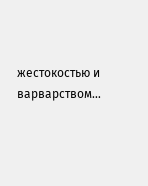жестокостью и варварством…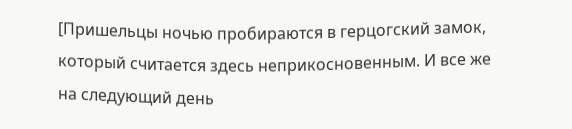[Пришельцы ночью пробираются в герцогский замок, который считается здесь неприкосновенным. И все же на следующий день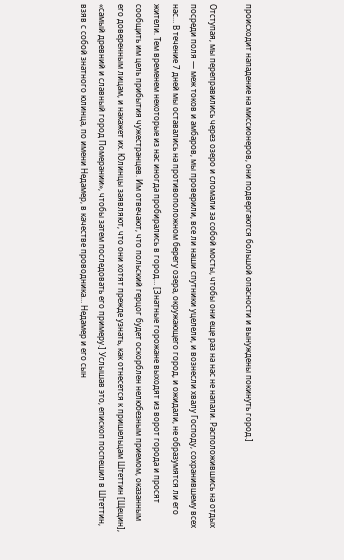происходит нападение на миссионеров, они подвергаются большой опасности и вынуждены покинуть город.]

Отступая, мы переправились через озеро и сломали за собой мосты, чтобы они еще раз на нас не напали. Расположившись на отдых посреди поля — меж токов и амбаров, мы проверили, все ли наши спутники уцелели, и вознесли хвалу Господу, сохранившему всех нас… В течение 7 дней мы оставались на противоположном берегу озера, окружающего город, и ожидали, не образумятся ли его жители. Тем временем некоторые из нас иногда пробирались в город… [Знатные горожане выходят из ворот города и просят сообщить им цель прибытия чужестранцев. Им отвечают, что польский герцог будет оскорблен нелюбезным приемом, оказанным его доверенным лицам, и накажет их. Юлинцы заявляют, что они хотят прежде узнать, как отнесется к пришельцам Штеттин [Щецин], «самый древний и славный город Померании», чтобы затем последовать его примеру.] Услышав это, епископ поспешил в Штеттин, взяв с собой знатного юлинца, по имени Недамер, в качестве проводника… Недамер и его сын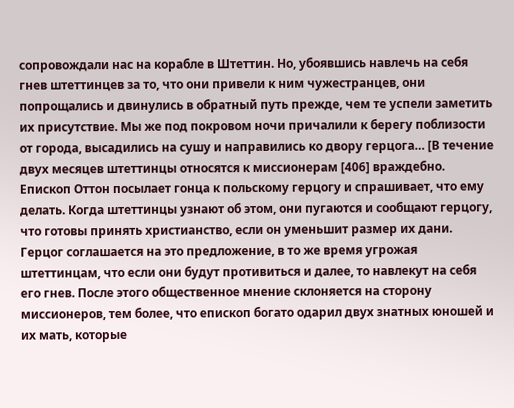сопровождали нас на корабле в Штеттин. Но, убоявшись навлечь на себя гнев штеттинцев за то, что они привели к ним чужестранцев, они попрощались и двинулись в обратный путь прежде, чем те успели заметить их присутствие. Мы же под покровом ночи причалили к берегу поблизости от города, высадились на сушу и направились ко двору герцога… [В течение двух месяцев штеттинцы относятся к миссионерам [406] враждебно. Епископ Оттон посылает гонца к польскому герцогу и спрашивает, что ему делать. Когда штеттинцы узнают об этом, они пугаются и сообщают герцогу, что готовы принять христианство, если он уменьшит размер их дани. Герцог соглашается на это предложение, в то же время угрожая штеттинцам, что если они будут противиться и далее, то навлекут на себя его гнев. После этого общественное мнение склоняется на сторону миссионеров, тем более, что епископ богато одарил двух знатных юношей и их мать, которые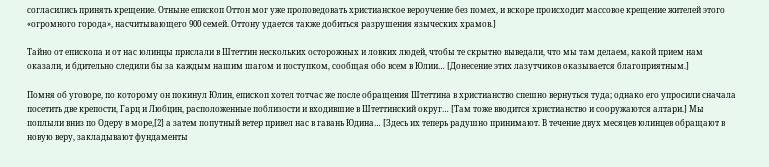согласились принять крещение. Отныне епископ Оттон мог уже проповедовать христианское вероучение без помех, и вскоре происходит массовое крещение жителей этого «огромного города», насчитывающего 900 семей. Оттону удается также добиться разрушения языческих храмов.]

Тайно от епископа и от нас юлинцы прислали в Штеттин нескольких осторожных и ловких людей, чтобы те скрытно выведали, что мы там делаем, какой прием нам оказали, и бдительно следили бы за каждым нашим шагом и поступком, сообщая обо всем в Юлии… [Донесение этих лазутчиков оказывается благоприятным.]

Помня об уговоре, по которому он покинул Юлин, епископ хотел тотчас же после обращения Штеттина в христианство спешно вернуться туда; однако его упросили сначала посетить две крепости, Гарц и Любцин, расположенные поблизости и входившие в Штеттинский округ… [Там тоже вводится христианство и сооружаются алтари.] Мы поплыли вниз по Одеру в море,[2] а затем попутный ветер привел нас в гавань Юдина… [Здесь их теперь радушно принимают. В течение двух месяцев юлинцев обращают в новую веру, закладывают фундаменты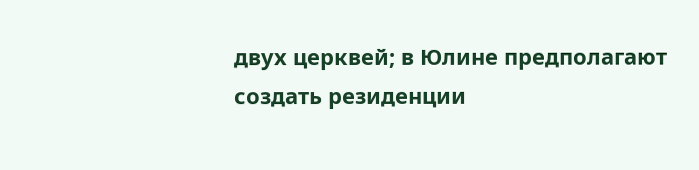двух церквей; в Юлине предполагают создать резиденции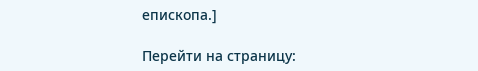епископа.]

Перейти на страницу: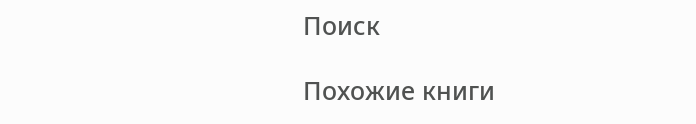Поиск

Похожие книги